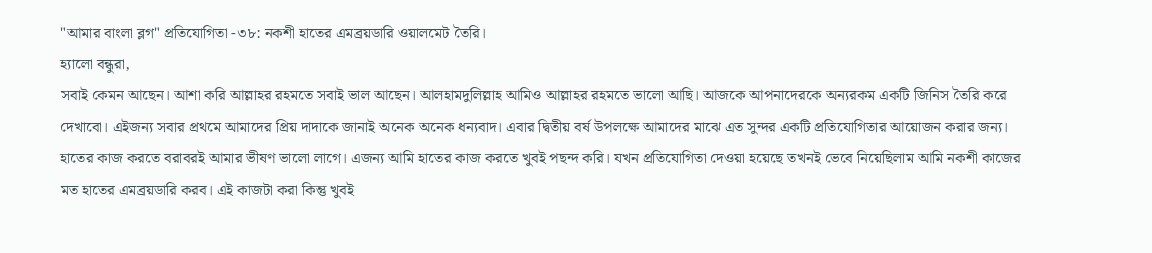"আমার বাংলা ব্লগ" প্রতিযোগিতা -৩৮: নকশী হাতের এমব্রয়ডারি ওয়ালমেট তৈরি।
হ্যালো বন্ধুরা,
সবাই কেমন আছেন। আশা করি আল্লাহর রহমতে সবাই ভাল আছেন। আলহামদুলিল্লাহ আমিও আল্লাহর রহমতে ভালো আছি। আজকে আপনাদেরকে অন্যরকম একটি জিনিস তৈরি করে দেখাবো। এইজন্য সবার প্রথমে আমাদের প্রিয় দাদাকে জানাই অনেক অনেক ধন্যবাদ। এবার দ্বিতীয় বর্ষ উপলক্ষে আমাদের মাঝে এত সুন্দর একটি প্রতিযোগিতার আয়োজন করার জন্য। হাতের কাজ করতে বরাবরই আমার ভীষণ ভালো লাগে। এজন্য আমি হাতের কাজ করতে খুবই পছন্দ করি। যখন প্রতিযোগিতা দেওয়া হয়েছে তখনই ভেবে নিয়েছিলাম আমি নকশী কাজের মত হাতের এমব্রয়ডারি করব। এই কাজটা করা কিন্তু খুবই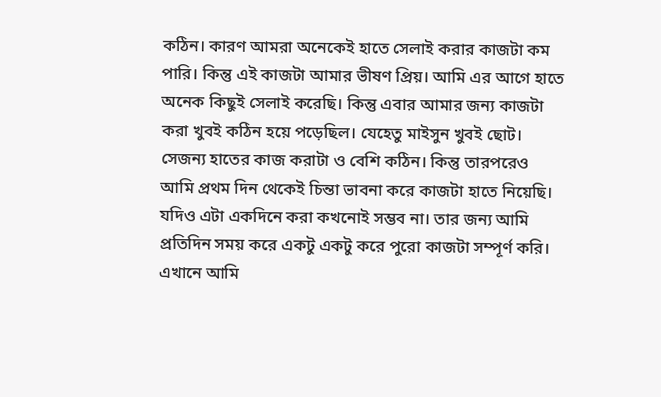কঠিন। কারণ আমরা অনেকেই হাতে সেলাই করার কাজটা কম পারি। কিন্তু এই কাজটা আমার ভীষণ প্রিয়। আমি এর আগে হাতে অনেক কিছুই সেলাই করেছি। কিন্তু এবার আমার জন্য কাজটা করা খুবই কঠিন হয়ে পড়েছিল। যেহেতু মাইসুন খুবই ছোট। সেজন্য হাতের কাজ করাটা ও বেশি কঠিন। কিন্তু তারপরেও আমি প্রথম দিন থেকেই চিন্তা ভাবনা করে কাজটা হাতে নিয়েছি। যদিও এটা একদিনে করা কখনোই সম্ভব না। তার জন্য আমি প্রতিদিন সময় করে একটু একটু করে পুরো কাজটা সম্পূর্ণ করি। এখানে আমি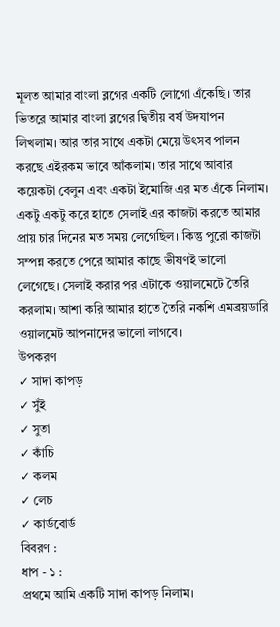মূলত আমার বাংলা ব্লগের একটি লোগো এঁকেছি। তার ভিতরে আমার বাংলা ব্লগের দ্বিতীয় বর্ষ উদযাপন লিখলাম। আর তার সাথে একটা মেয়ে উৎসব পালন করছে এইরকম ভাবে আঁকলাম। তার সাথে আবার কয়েকটা বেলুন এবং একটা ইমোজি এর মত এঁকে নিলাম। একটু একটু করে হাতে সেলাই এর কাজটা করতে আমার প্রায় চার দিনের মত সময় লেগেছিল। কিন্তু পুরো কাজটা সম্পন্ন করতে পেরে আমার কাছে ভীষণই ভালো লেগেছে। সেলাই করার পর এটাকে ওয়ালমেটে তৈরি করলাম। আশা করি আমার হাতে তৈরি নকশি এমব্রয়ডারি ওয়ালমেট আপনাদের ভালো লাগবে।
উপকরণ
✓ সাদা কাপড়
✓ সুঁই
✓ সুতা
✓ কাঁচি
✓ কলম
✓ লেচ
✓ কার্ডবোর্ড
বিবরণ :
ধাপ - ১ :
প্রথমে আমি একটি সাদা কাপড় নিলাম।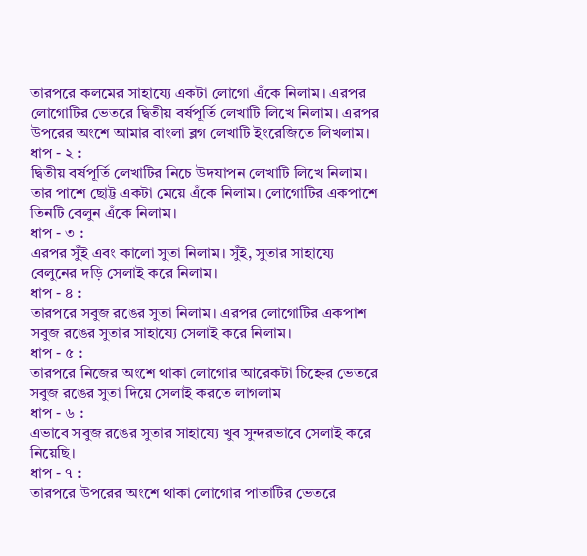তারপরে কলমের সাহায্যে একটা লোগো এঁকে নিলাম। এরপর লোগোটির ভেতরে দ্বিতীয় বর্ষপূর্তি লেখাটি লিখে নিলাম। এরপর উপরের অংশে আমার বাংলা ব্লগ লেখাটি ইংরেজিতে লিখলাম।
ধাপ - ২ :
দ্বিতীয় বর্ষপূর্তি লেখাটির নিচে উদযাপন লেখাটি লিখে নিলাম। তার পাশে ছোট্ট একটা মেয়ে এঁকে নিলাম। লোগোটির একপাশে তিনটি বেলুন এঁকে নিলাম।
ধাপ - ৩ :
এরপর সুঁই এবং কালো সুতা নিলাম। সুঁই, সুতার সাহায্যে বেলুনের দড়ি সেলাই করে নিলাম।
ধাপ - ৪ :
তারপরে সবুজ রঙের সুতা নিলাম। এরপর লোগোটির একপাশ সবুজ রঙের সুতার সাহায্যে সেলাই করে নিলাম।
ধাপ - ৫ :
তারপরে নিজের অংশে থাকা লোগোর আরেকটা চিহ্নের ভেতরে সবুজ রঙের সুতা দিয়ে সেলাই করতে লাগলাম
ধাপ - ৬ :
এভাবে সবুজ রঙের সুতার সাহায্যে খুব সুন্দরভাবে সেলাই করে নিয়েছি।
ধাপ - ৭ :
তারপরে উপরের অংশে থাকা লোগোর পাতাটির ভেতরে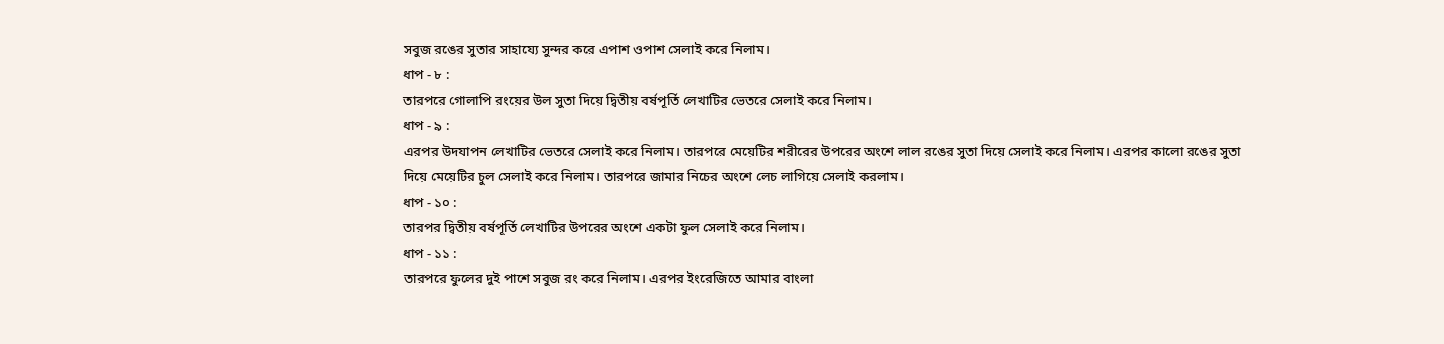সবুজ রঙের সুতার সাহায্যে সুন্দর করে এপাশ ওপাশ সেলাই করে নিলাম।
ধাপ - ৮ :
তারপরে গোলাপি রংয়ের উল সুতা দিয়ে দ্বিতীয় বর্ষপূর্তি লেখাটির ভেতরে সেলাই করে নিলাম।
ধাপ - ৯ :
এরপর উদযাপন লেখাটির ভেতরে সেলাই করে নিলাম। তারপরে মেয়েটির শরীরের উপরের অংশে লাল রঙের সুতা দিয়ে সেলাই করে নিলাম। এরপর কালো রঙের সুতা দিয়ে মেয়েটির চুল সেলাই করে নিলাম। তারপরে জামার নিচের অংশে লেচ লাগিয়ে সেলাই করলাম।
ধাপ - ১০ :
তারপর দ্বিতীয় বর্ষপূর্তি লেখাটির উপরের অংশে একটা ফুল সেলাই করে নিলাম।
ধাপ - ১১ :
তারপরে ফুলের দুই পাশে সবুজ রং করে নিলাম। এরপর ইংরেজিতে আমার বাংলা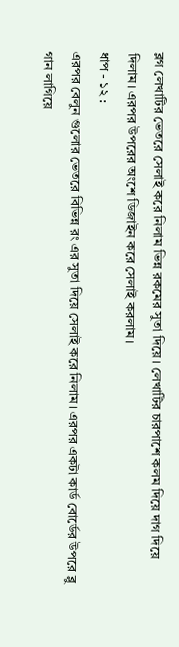ব্লগ লেখাটির ভেতরে সেলাই করে নিলাম ভিন্ন রকমের সুতা দিয়ে। লেখাটির চারপাশে কলম দিয়ে দাগ দিয়ে দিলাম। এরপর উপরের অংশে ডিজাইন করে সেলাই করলাম।
ধাপ - ১২ :
এরপর বেলুন গুলোর ভেতরে বিভিন্ন রং এর সুতা দিয়ে সেলাই করে নিলাম। এরপর একটা কার্ড বোর্ডের উপরে ব্লু গান লাগিয়ে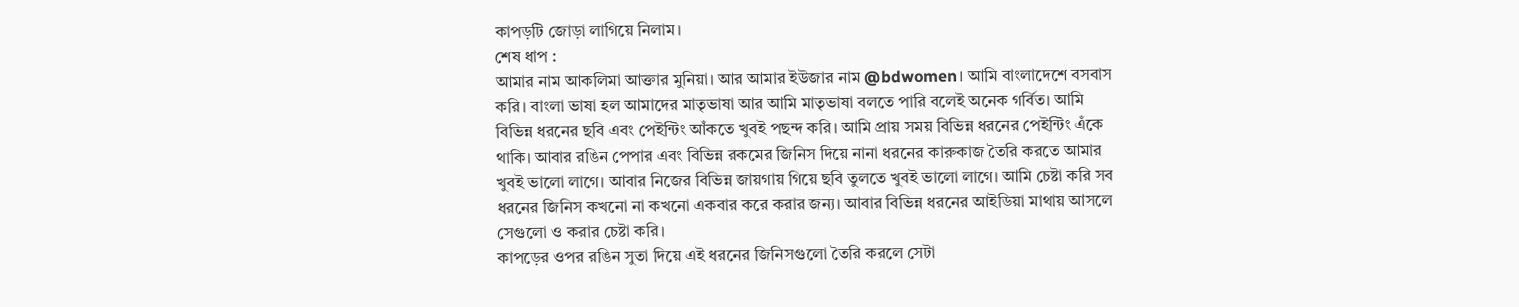কাপড়টি জোড়া লাগিয়ে নিলাম।
শেষ ধাপ :
আমার নাম আকলিমা আক্তার মুনিয়া। আর আমার ইউজার নাম @bdwomen। আমি বাংলাদেশে বসবাস করি। বাংলা ভাষা হল আমাদের মাতৃভাষা আর আমি মাতৃভাষা বলতে পারি বলেই অনেক গর্বিত। আমি বিভিন্ন ধরনের ছবি এবং পেইন্টিং আঁকতে খুবই পছন্দ করি। আমি প্রায় সময় বিভিন্ন ধরনের পেইন্টিং এঁকে থাকি। আবার রঙিন পেপার এবং বিভিন্ন রকমের জিনিস দিয়ে নানা ধরনের কারুকাজ তৈরি করতে আমার খুবই ভালো লাগে। আবার নিজের বিভিন্ন জায়গায় গিয়ে ছবি তুলতে খুবই ভালো লাগে। আমি চেষ্টা করি সব ধরনের জিনিস কখনো না কখনো একবার করে করার জন্য। আবার বিভিন্ন ধরনের আইডিয়া মাথায় আসলে সেগুলো ও করার চেষ্টা করি।
কাপড়ের ওপর রঙিন সুতা দিয়ে এই ধরনের জিনিসগুলো তৈরি করলে সেটা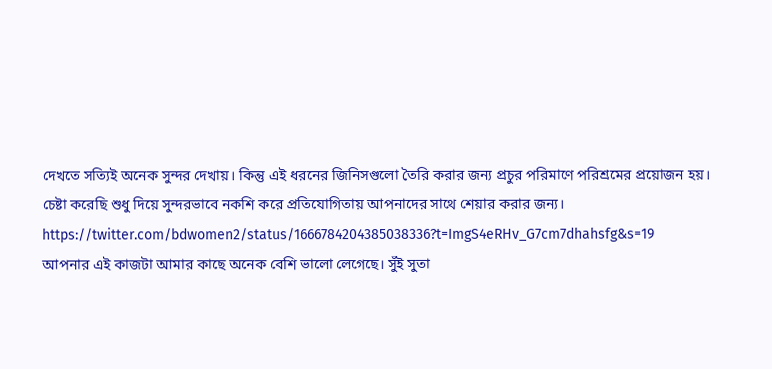দেখতে সত্যিই অনেক সুন্দর দেখায়। কিন্তু এই ধরনের জিনিসগুলো তৈরি করার জন্য প্রচুর পরিমাণে পরিশ্রমের প্রয়োজন হয়।
চেষ্টা করেছি শুধু দিয়ে সুন্দরভাবে নকশি করে প্রতিযোগিতায় আপনাদের সাথে শেয়ার করার জন্য।
https://twitter.com/bdwomen2/status/1666784204385038336?t=ImgS4eRHv_G7cm7dhahsfg&s=19
আপনার এই কাজটা আমার কাছে অনেক বেশি ভালো লেগেছে। সুঁই সুতা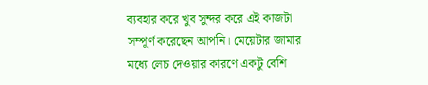ব্যবহার করে খুব সুন্দর করে এই কাজটা সম্পূর্ণ করেছেন আপনি। মেয়েটার জামার মধ্যে লেচ দেওয়ার কারণে একটু বেশি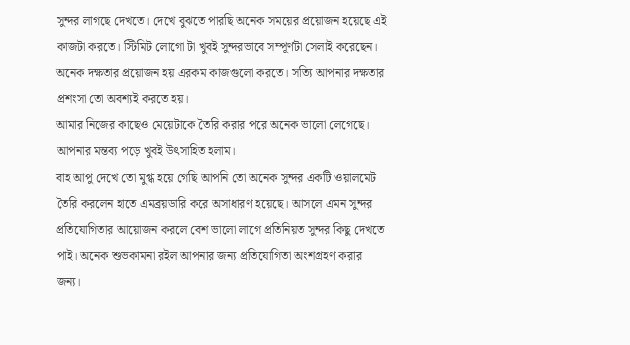সুন্দর লাগছে দেখতে। দেখে বুঝতে পারছি অনেক সময়ের প্রয়োজন হয়েছে এই কাজটা করতে। স্টিমিট লোগো টা খুবই সুন্দরভাবে সম্পূর্ণটা সেলাই করেছেন। অনেক দক্ষতার প্রয়োজন হয় এরকম কাজগুলো করতে। সত্যি আপনার দক্ষতার প্রশংসা তো অবশ্যই করতে হয়।
আমার নিজের কাছেও মেয়েটাকে তৈরি করার পরে অনেক ভালো লেগেছে। আপনার মন্তব্য পড়ে খুবই উৎসাহিত হলাম।
বাহ আপু দেখে তো মুগ্ধ হয়ে গেছি আপনি তো অনেক সুন্দর একটি ওয়ালমেট তৈরি করলেন হাতে এমব্রয়ডারি করে অসাধারণ হয়েছে। আসলে এমন সুন্দর প্রতিযোগিতার আয়োজন করলে বেশ ভালো লাগে প্রতিনিয়ত সুন্দর কিছু দেখতে পাই। অনেক শুভকামনা রইল আপনার জন্য প্রতিযোগিতা অংশগ্রহণ করার জন্য।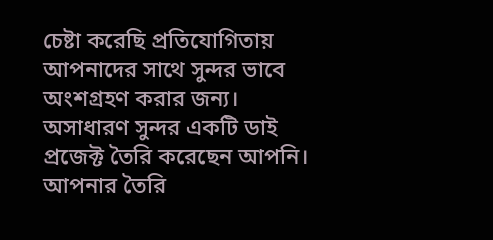চেষ্টা করেছি প্রতিযোগিতায় আপনাদের সাথে সুন্দর ভাবে অংশগ্রহণ করার জন্য।
অসাধারণ সুন্দর একটি ডাই প্রজেক্ট তৈরি করেছেন আপনি। আপনার তৈরি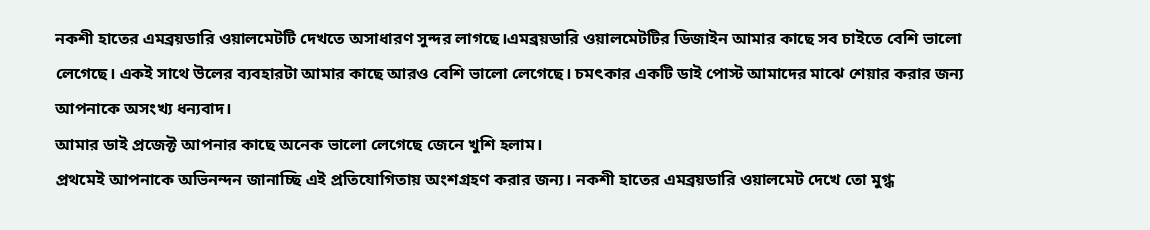নকশী হাতের এমব্রয়ডারি ওয়ালমেটটি দেখতে অসাধারণ সুন্দর লাগছে।এমব্রয়ডারি ওয়ালমেটটির ডিজাইন আমার কাছে সব চাইতে বেশি ভালো লেগেছে। একই সাথে উলের ব্যবহারটা আমার কাছে আরও বেশি ভালো লেগেছে। চমৎকার একটি ডাই পোস্ট আমাদের মাঝে শেয়ার করার জন্য আপনাকে অসংখ্য ধন্যবাদ।
আমার ডাই প্রজেক্ট আপনার কাছে অনেক ভালো লেগেছে জেনে খুশি হলাম।
প্রথমেই আপনাকে অভিনন্দন জানাচ্ছি এই প্রতিযোগিতায় অংশগ্রহণ করার জন্য। নকশী হাতের এমব্রয়ডারি ওয়ালমেট দেখে তো মুগ্ধ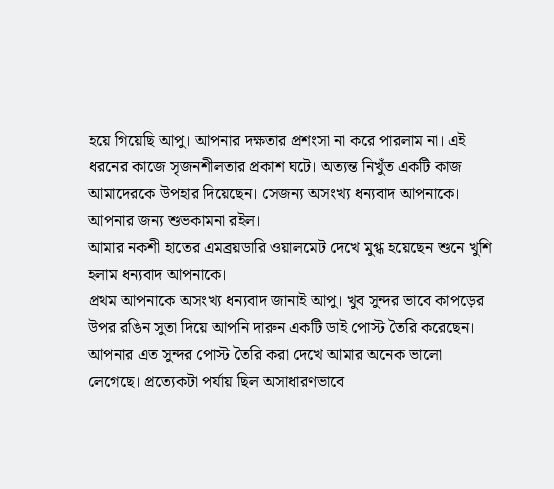হয়ে গিয়েছি আপু। আপনার দক্ষতার প্রশংসা না করে পারলাম না। এই ধরনের কাজে সৃজনশীলতার প্রকাশ ঘটে। অত্যন্ত নিখুঁত একটি কাজ আমাদেরকে উপহার দিয়েছেন। সেজন্য অসংখ্য ধন্যবাদ আপনাকে। আপনার জন্য শুভকামনা রইল।
আমার নকশী হাতের এমব্রয়ডারি ওয়ালমেট দেখে মুগ্ধ হয়েছেন শুনে খুশি হলাম ধন্যবাদ আপনাকে।
প্রথম আপনাকে অসংখ্য ধন্যবাদ জানাই আপু। খুব সুন্দর ভাবে কাপড়ের উপর রঙিন সুতা দিয়ে আপনি দারুন একটি ডাই পোস্ট তৈরি করেছেন। আপনার এত সুন্দর পোস্ট তৈরি করা দেখে আমার অনেক ভালো লেগেছে। প্রত্যেকটা পর্যায় ছিল অসাধারণভাবে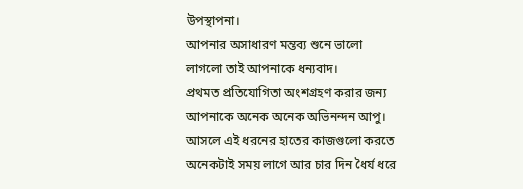উপস্থাপনা।
আপনার অসাধারণ মন্তব্য শুনে ভালো লাগলো তাই আপনাকে ধন্যবাদ।
প্রথমত প্রতিযোগিতা অংশগ্রহণ করার জন্য আপনাকে অনেক অনেক অভিনন্দন আপু। আসলে এই ধরনের হাতের কাজগুলো করতে অনেকটাই সময় লাগে আর চার দিন ধৈর্য ধরে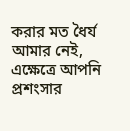করার মত ধৈর্য আমার নেই, এক্ষেত্রে আপনি প্রশংসার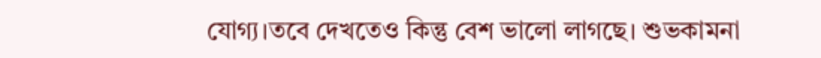যোগ্য।তবে দেখতেও কিন্তু বেশ ভালো লাগছে। শুভকামনা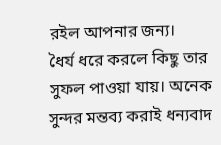রইল আপনার জন্য।
ধৈর্য ধরে করলে কিছু তার সুফল পাওয়া যায়। অনেক সুন্দর মন্তব্য করাই ধন্যবাদ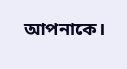আপনাকে।